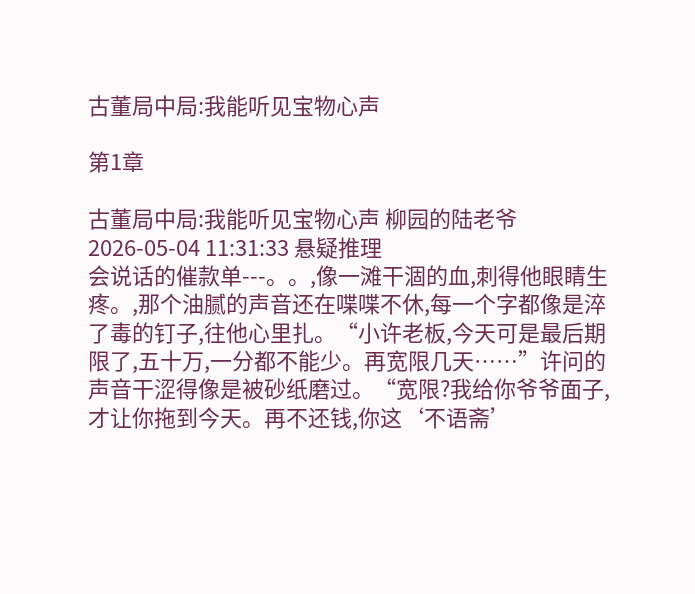古董局中局:我能听见宝物心声

第1章

古董局中局:我能听见宝物心声 柳园的陆老爷 2026-05-04 11:31:33 悬疑推理
会说话的催款单---。。,像一滩干涸的血,刺得他眼睛生疼。,那个油腻的声音还在喋喋不休,每一个字都像是淬了毒的钉子,往他心里扎。“小许老板,今天可是最后期限了,五十万,一分都不能少。再宽限几天……”许问的声音干涩得像是被砂纸磨过。“宽限?我给你爷爷面子,才让你拖到今天。再不还钱,你这‘不语斋’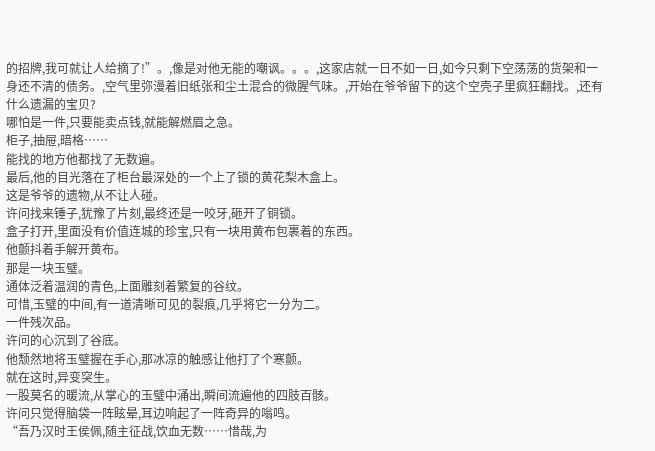的招牌,我可就让人给摘了!”。,像是对他无能的嘲讽。。。,这家店就一日不如一日,如今只剩下空荡荡的货架和一身还不清的债务。,空气里弥漫着旧纸张和尘土混合的微腥气味。,开始在爷爷留下的这个空壳子里疯狂翻找。,还有什么遗漏的宝贝?
哪怕是一件,只要能卖点钱,就能解燃眉之急。
柜子,抽屉,暗格……
能找的地方他都找了无数遍。
最后,他的目光落在了柜台最深处的一个上了锁的黄花梨木盒上。
这是爷爷的遗物,从不让人碰。
许问找来锤子,犹豫了片刻,最终还是一咬牙,砸开了铜锁。
盒子打开,里面没有价值连城的珍宝,只有一块用黄布包裹着的东西。
他颤抖着手解开黄布。
那是一块玉璧。
通体泛着温润的青色,上面雕刻着繁复的谷纹。
可惜,玉璧的中间,有一道清晰可见的裂痕,几乎将它一分为二。
一件残次品。
许问的心沉到了谷底。
他颓然地将玉璧握在手心,那冰凉的触感让他打了个寒颤。
就在这时,异变突生。
一股莫名的暖流,从掌心的玉璧中涌出,瞬间流遍他的四肢百骸。
许问只觉得脑袋一阵眩晕,耳边响起了一阵奇异的嗡鸣。
“吾乃汉时王侯佩,随主征战,饮血无数……惜哉,为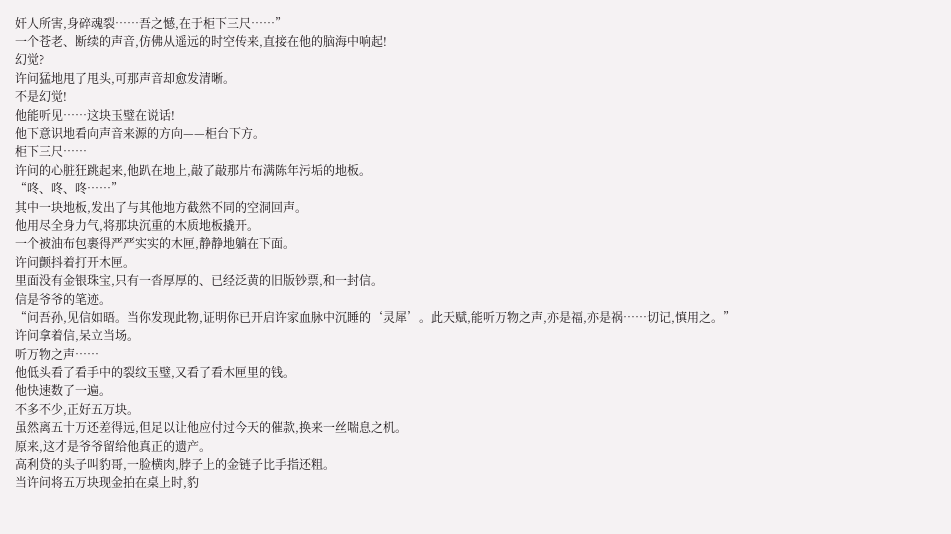奸人所害,身碎魂裂……吾之憾,在于柜下三尺……”
一个苍老、断续的声音,仿佛从遥远的时空传来,直接在他的脑海中响起!
幻觉?
许问猛地甩了甩头,可那声音却愈发清晰。
不是幻觉!
他能听见……这块玉璧在说话!
他下意识地看向声音来源的方向——柜台下方。
柜下三尺……
许问的心脏狂跳起来,他趴在地上,敲了敲那片布满陈年污垢的地板。
“咚、咚、咚……”
其中一块地板,发出了与其他地方截然不同的空洞回声。
他用尽全身力气,将那块沉重的木质地板撬开。
一个被油布包裹得严严实实的木匣,静静地躺在下面。
许问颤抖着打开木匣。
里面没有金银珠宝,只有一沓厚厚的、已经泛黄的旧版钞票,和一封信。
信是爷爷的笔迹。
“问吾孙,见信如晤。当你发现此物,证明你已开启许家血脉中沉睡的‘灵犀’。此天赋,能听万物之声,亦是福,亦是祸……切记,慎用之。”
许问拿着信,呆立当场。
听万物之声……
他低头看了看手中的裂纹玉璧,又看了看木匣里的钱。
他快速数了一遍。
不多不少,正好五万块。
虽然离五十万还差得远,但足以让他应付过今天的催款,换来一丝喘息之机。
原来,这才是爷爷留给他真正的遗产。
高利贷的头子叫豹哥,一脸横肉,脖子上的金链子比手指还粗。
当许问将五万块现金拍在桌上时,豹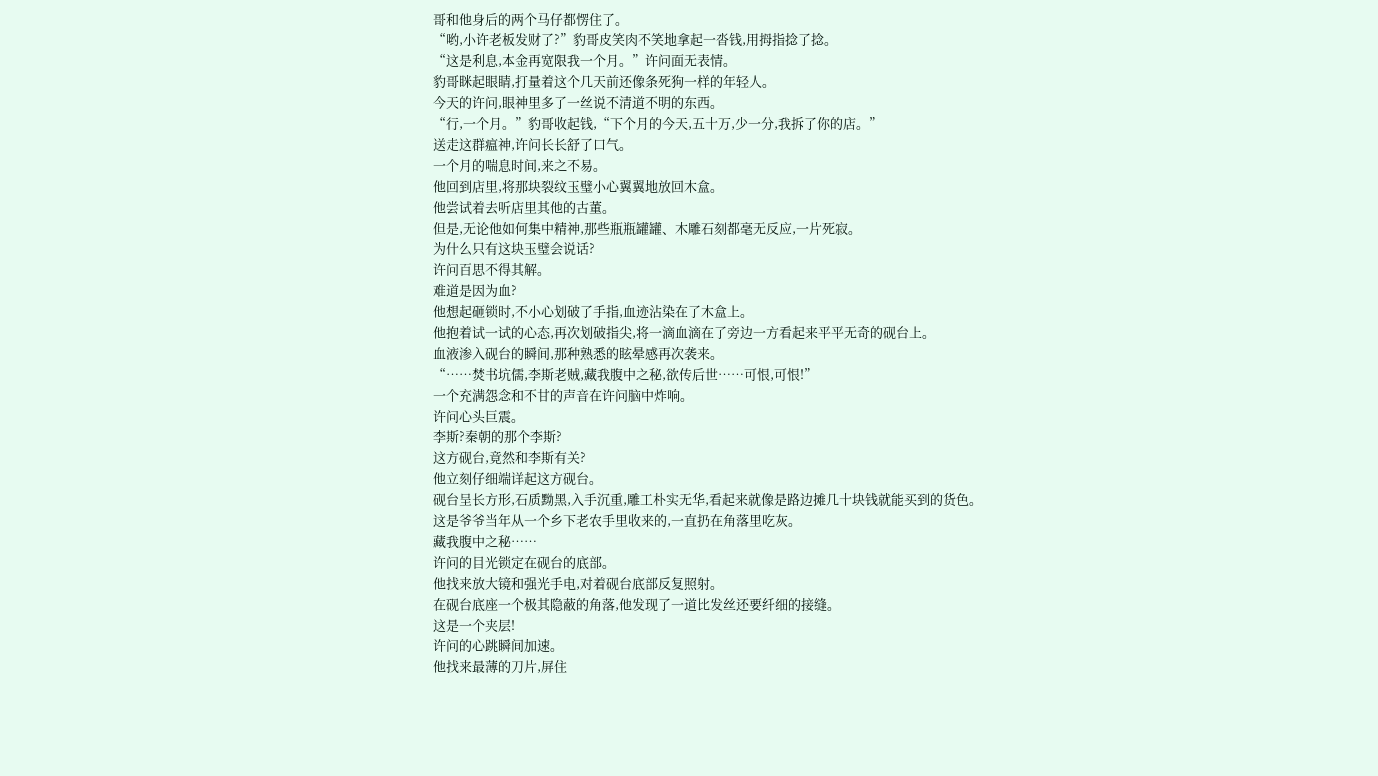哥和他身后的两个马仔都愣住了。
“哟,小许老板发财了?”豹哥皮笑肉不笑地拿起一沓钱,用拇指捻了捻。
“这是利息,本金再宽限我一个月。”许问面无表情。
豹哥眯起眼睛,打量着这个几天前还像条死狗一样的年轻人。
今天的许问,眼神里多了一丝说不清道不明的东西。
“行,一个月。”豹哥收起钱,“下个月的今天,五十万,少一分,我拆了你的店。”
送走这群瘟神,许问长长舒了口气。
一个月的喘息时间,来之不易。
他回到店里,将那块裂纹玉璧小心翼翼地放回木盒。
他尝试着去听店里其他的古董。
但是,无论他如何集中精神,那些瓶瓶罐罐、木雕石刻都毫无反应,一片死寂。
为什么只有这块玉璧会说话?
许问百思不得其解。
难道是因为血?
他想起砸锁时,不小心划破了手指,血迹沾染在了木盒上。
他抱着试一试的心态,再次划破指尖,将一滴血滴在了旁边一方看起来平平无奇的砚台上。
血液渗入砚台的瞬间,那种熟悉的眩晕感再次袭来。
“……焚书坑儒,李斯老贼,藏我腹中之秘,欲传后世……可恨,可恨!”
一个充满怨念和不甘的声音在许问脑中炸响。
许问心头巨震。
李斯?秦朝的那个李斯?
这方砚台,竟然和李斯有关?
他立刻仔细端详起这方砚台。
砚台呈长方形,石质黝黑,入手沉重,雕工朴实无华,看起来就像是路边摊几十块钱就能买到的货色。
这是爷爷当年从一个乡下老农手里收来的,一直扔在角落里吃灰。
藏我腹中之秘……
许问的目光锁定在砚台的底部。
他找来放大镜和强光手电,对着砚台底部反复照射。
在砚台底座一个极其隐蔽的角落,他发现了一道比发丝还要纤细的接缝。
这是一个夹层!
许问的心跳瞬间加速。
他找来最薄的刀片,屏住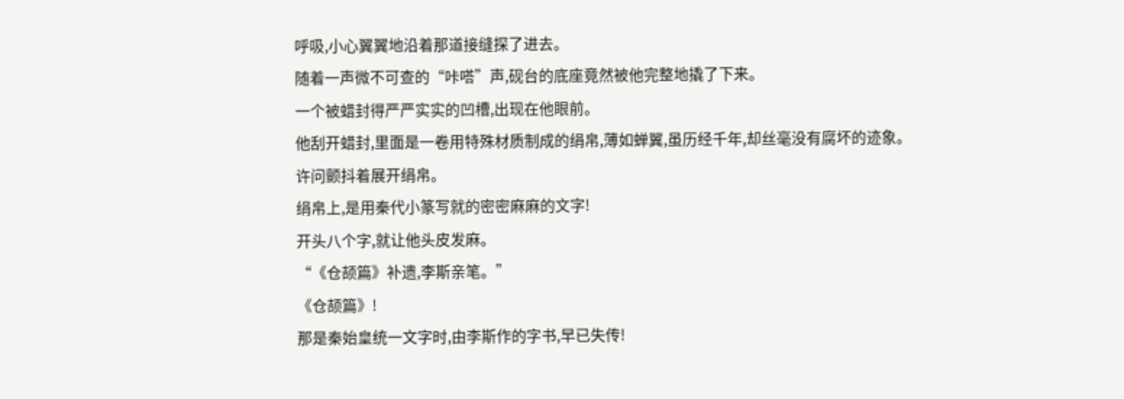呼吸,小心翼翼地沿着那道接缝探了进去。
随着一声微不可查的“咔嗒”声,砚台的底座竟然被他完整地撬了下来。
一个被蜡封得严严实实的凹槽,出现在他眼前。
他刮开蜡封,里面是一卷用特殊材质制成的绢帛,薄如蝉翼,虽历经千年,却丝毫没有腐坏的迹象。
许问颤抖着展开绢帛。
绢帛上,是用秦代小篆写就的密密麻麻的文字!
开头八个字,就让他头皮发麻。
“《仓颉篇》补遗,李斯亲笔。”
《仓颉篇》!
那是秦始皇统一文字时,由李斯作的字书,早已失传!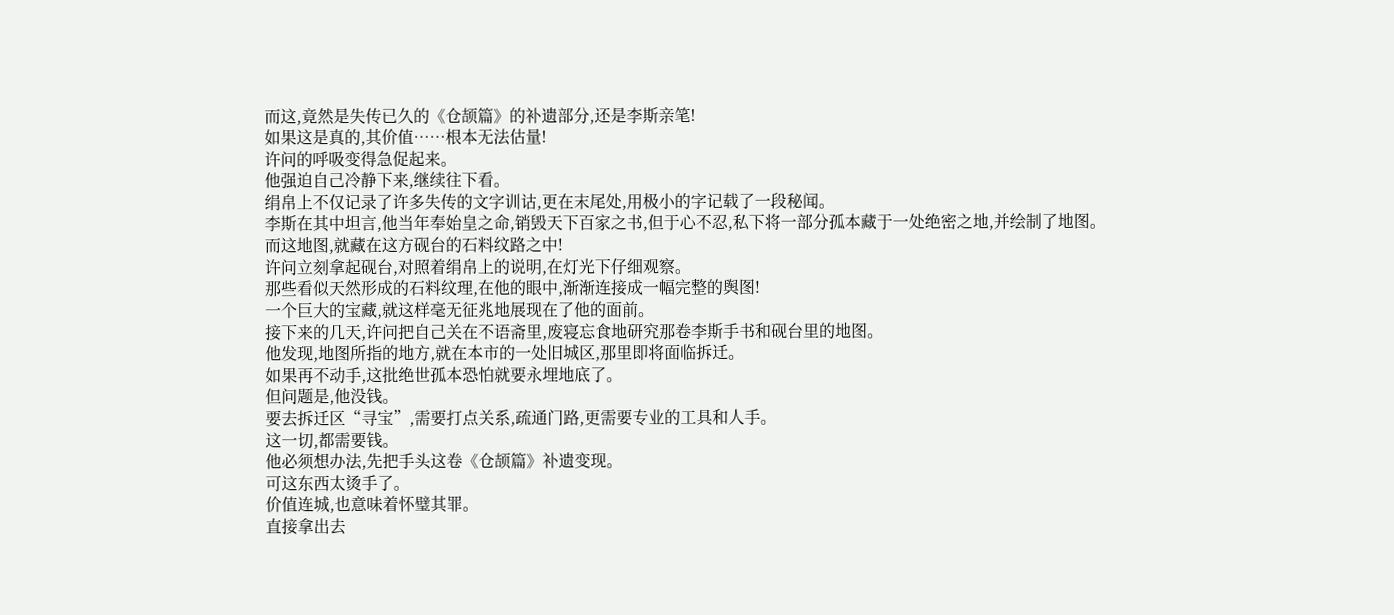而这,竟然是失传已久的《仓颉篇》的补遗部分,还是李斯亲笔!
如果这是真的,其价值……根本无法估量!
许问的呼吸变得急促起来。
他强迫自己冷静下来,继续往下看。
绢帛上不仅记录了许多失传的文字训诂,更在末尾处,用极小的字记载了一段秘闻。
李斯在其中坦言,他当年奉始皇之命,销毁天下百家之书,但于心不忍,私下将一部分孤本藏于一处绝密之地,并绘制了地图。
而这地图,就藏在这方砚台的石料纹路之中!
许问立刻拿起砚台,对照着绢帛上的说明,在灯光下仔细观察。
那些看似天然形成的石料纹理,在他的眼中,渐渐连接成一幅完整的舆图!
一个巨大的宝藏,就这样毫无征兆地展现在了他的面前。
接下来的几天,许问把自己关在不语斋里,废寝忘食地研究那卷李斯手书和砚台里的地图。
他发现,地图所指的地方,就在本市的一处旧城区,那里即将面临拆迁。
如果再不动手,这批绝世孤本恐怕就要永埋地底了。
但问题是,他没钱。
要去拆迁区“寻宝”,需要打点关系,疏通门路,更需要专业的工具和人手。
这一切,都需要钱。
他必须想办法,先把手头这卷《仓颉篇》补遗变现。
可这东西太烫手了。
价值连城,也意味着怀璧其罪。
直接拿出去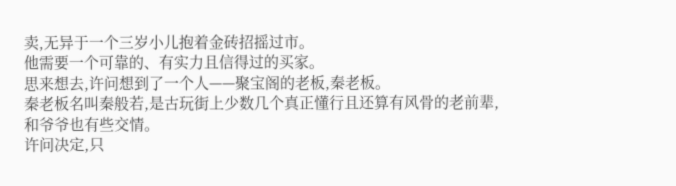卖,无异于一个三岁小儿抱着金砖招摇过市。
他需要一个可靠的、有实力且信得过的买家。
思来想去,许问想到了一个人——聚宝阁的老板,秦老板。
秦老板名叫秦般若,是古玩街上少数几个真正懂行且还算有风骨的老前辈,和爷爷也有些交情。
许问决定,只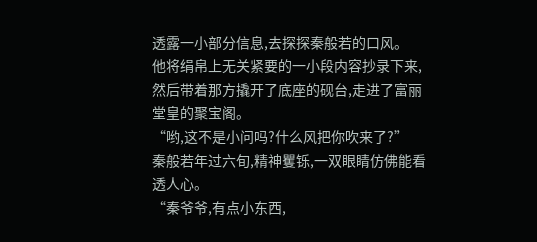透露一小部分信息,去探探秦般若的口风。
他将绢帛上无关紧要的一小段内容抄录下来,然后带着那方撬开了底座的砚台,走进了富丽堂皇的聚宝阁。
“哟,这不是小问吗?什么风把你吹来了?”
秦般若年过六旬,精神矍铄,一双眼睛仿佛能看透人心。
“秦爷爷,有点小东西,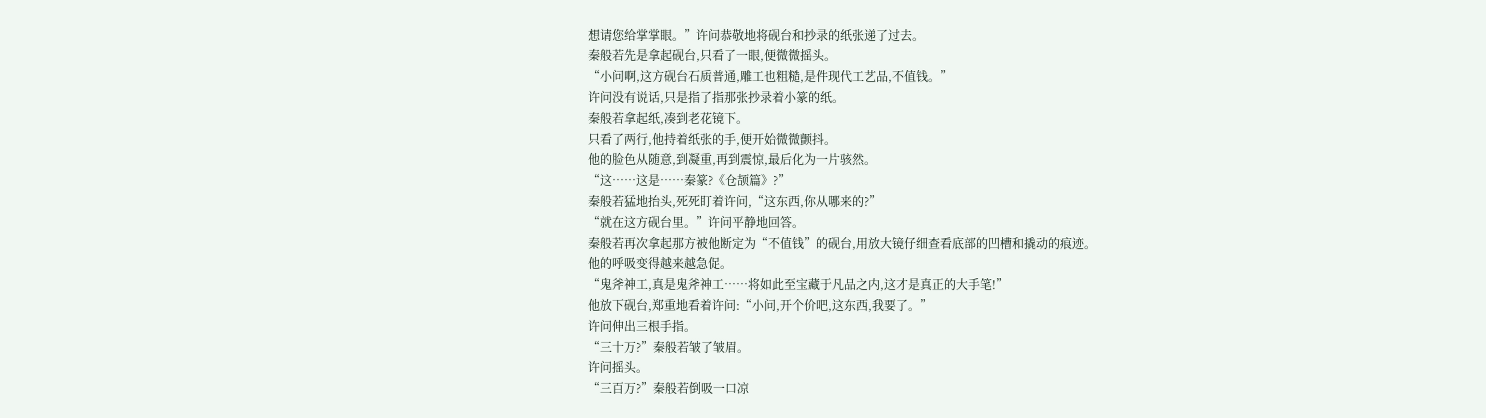想请您给掌掌眼。”许问恭敬地将砚台和抄录的纸张递了过去。
秦般若先是拿起砚台,只看了一眼,便微微摇头。
“小问啊,这方砚台石质普通,雕工也粗糙,是件现代工艺品,不值钱。”
许问没有说话,只是指了指那张抄录着小篆的纸。
秦般若拿起纸,凑到老花镜下。
只看了两行,他持着纸张的手,便开始微微颤抖。
他的脸色从随意,到凝重,再到震惊,最后化为一片骇然。
“这……这是……秦篆?《仓颉篇》?”
秦般若猛地抬头,死死盯着许问,“这东西,你从哪来的?”
“就在这方砚台里。”许问平静地回答。
秦般若再次拿起那方被他断定为“不值钱”的砚台,用放大镜仔细查看底部的凹槽和撬动的痕迹。
他的呼吸变得越来越急促。
“鬼斧神工,真是鬼斧神工……将如此至宝藏于凡品之内,这才是真正的大手笔!”
他放下砚台,郑重地看着许问:“小问,开个价吧,这东西,我要了。”
许问伸出三根手指。
“三十万?”秦般若皱了皱眉。
许问摇头。
“三百万?”秦般若倒吸一口凉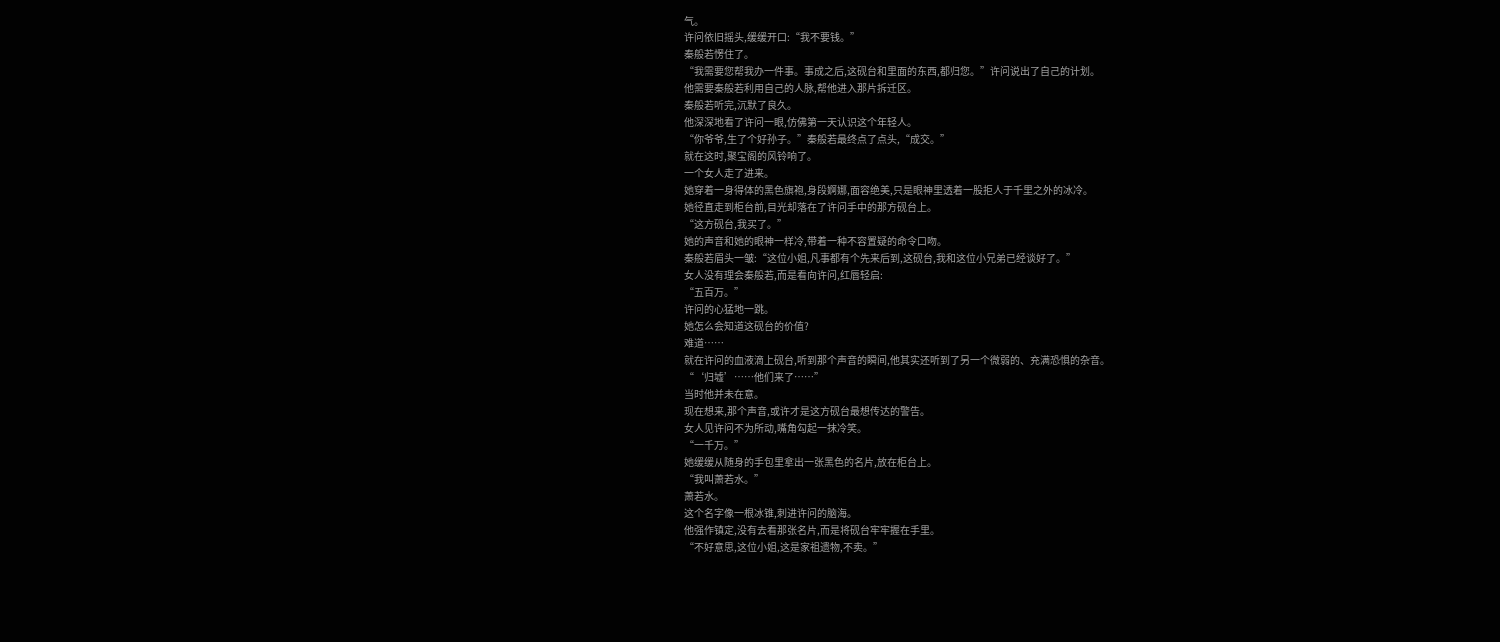气。
许问依旧摇头,缓缓开口:“我不要钱。”
秦般若愣住了。
“我需要您帮我办一件事。事成之后,这砚台和里面的东西,都归您。”许问说出了自己的计划。
他需要秦般若利用自己的人脉,帮他进入那片拆迁区。
秦般若听完,沉默了良久。
他深深地看了许问一眼,仿佛第一天认识这个年轻人。
“你爷爷,生了个好孙子。”秦般若最终点了点头,“成交。”
就在这时,聚宝阁的风铃响了。
一个女人走了进来。
她穿着一身得体的黑色旗袍,身段婀娜,面容绝美,只是眼神里透着一股拒人于千里之外的冰冷。
她径直走到柜台前,目光却落在了许问手中的那方砚台上。
“这方砚台,我买了。”
她的声音和她的眼神一样冷,带着一种不容置疑的命令口吻。
秦般若眉头一皱:“这位小姐,凡事都有个先来后到,这砚台,我和这位小兄弟已经谈好了。”
女人没有理会秦般若,而是看向许问,红唇轻启:
“五百万。”
许问的心猛地一跳。
她怎么会知道这砚台的价值?
难道……
就在许问的血液滴上砚台,听到那个声音的瞬间,他其实还听到了另一个微弱的、充满恐惧的杂音。
“‘归墟’……他们来了……”
当时他并未在意。
现在想来,那个声音,或许才是这方砚台最想传达的警告。
女人见许问不为所动,嘴角勾起一抹冷笑。
“一千万。”
她缓缓从随身的手包里拿出一张黑色的名片,放在柜台上。
“我叫萧若水。”
萧若水。
这个名字像一根冰锥,刺进许问的脑海。
他强作镇定,没有去看那张名片,而是将砚台牢牢握在手里。
“不好意思,这位小姐,这是家祖遗物,不卖。”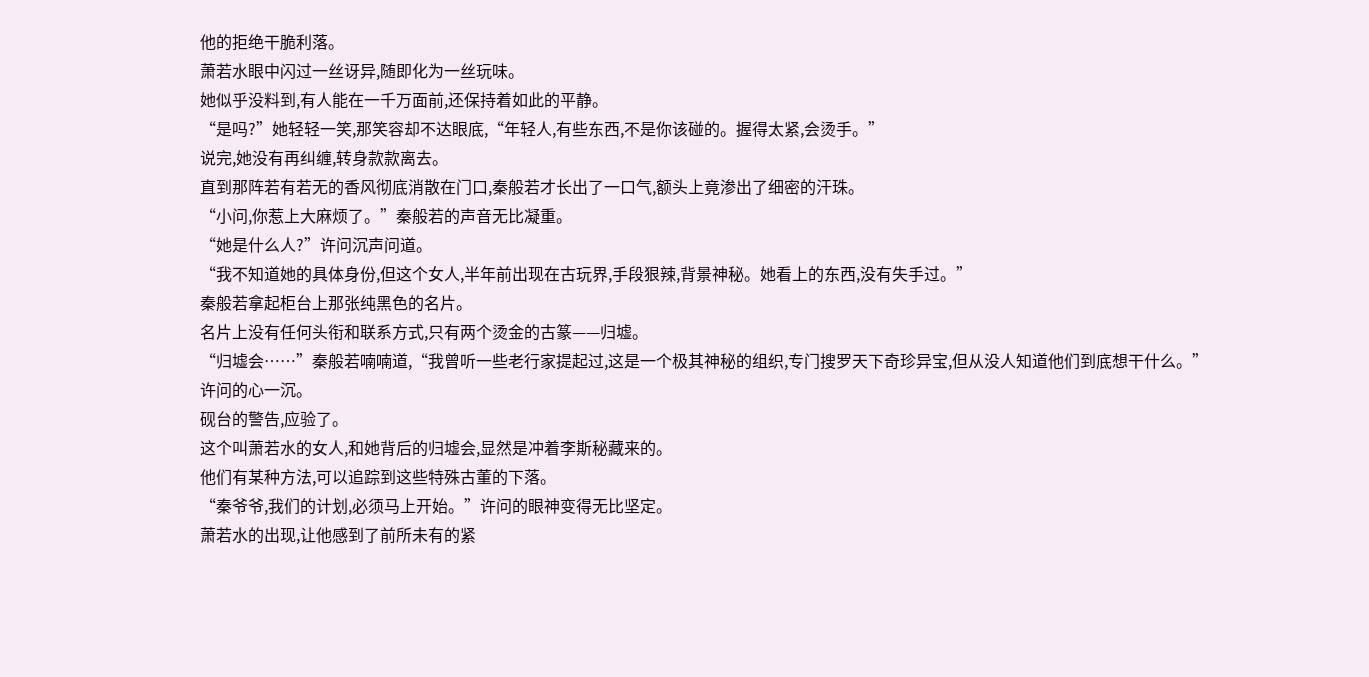他的拒绝干脆利落。
萧若水眼中闪过一丝讶异,随即化为一丝玩味。
她似乎没料到,有人能在一千万面前,还保持着如此的平静。
“是吗?”她轻轻一笑,那笑容却不达眼底,“年轻人,有些东西,不是你该碰的。握得太紧,会烫手。”
说完,她没有再纠缠,转身款款离去。
直到那阵若有若无的香风彻底消散在门口,秦般若才长出了一口气,额头上竟渗出了细密的汗珠。
“小问,你惹上大麻烦了。”秦般若的声音无比凝重。
“她是什么人?”许问沉声问道。
“我不知道她的具体身份,但这个女人,半年前出现在古玩界,手段狠辣,背景神秘。她看上的东西,没有失手过。”
秦般若拿起柜台上那张纯黑色的名片。
名片上没有任何头衔和联系方式,只有两个烫金的古篆——归墟。
“归墟会……”秦般若喃喃道,“我曾听一些老行家提起过,这是一个极其神秘的组织,专门搜罗天下奇珍异宝,但从没人知道他们到底想干什么。”
许问的心一沉。
砚台的警告,应验了。
这个叫萧若水的女人,和她背后的归墟会,显然是冲着李斯秘藏来的。
他们有某种方法,可以追踪到这些特殊古董的下落。
“秦爷爷,我们的计划,必须马上开始。”许问的眼神变得无比坚定。
萧若水的出现,让他感到了前所未有的紧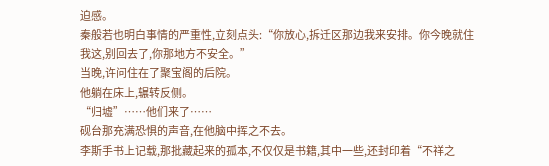迫感。
秦般若也明白事情的严重性,立刻点头:“你放心,拆迁区那边我来安排。你今晚就住我这,别回去了,你那地方不安全。”
当晚,许问住在了聚宝阁的后院。
他躺在床上,辗转反侧。
“归墟”……他们来了……
砚台那充满恐惧的声音,在他脑中挥之不去。
李斯手书上记载,那批藏起来的孤本,不仅仅是书籍,其中一些,还封印着“不祥之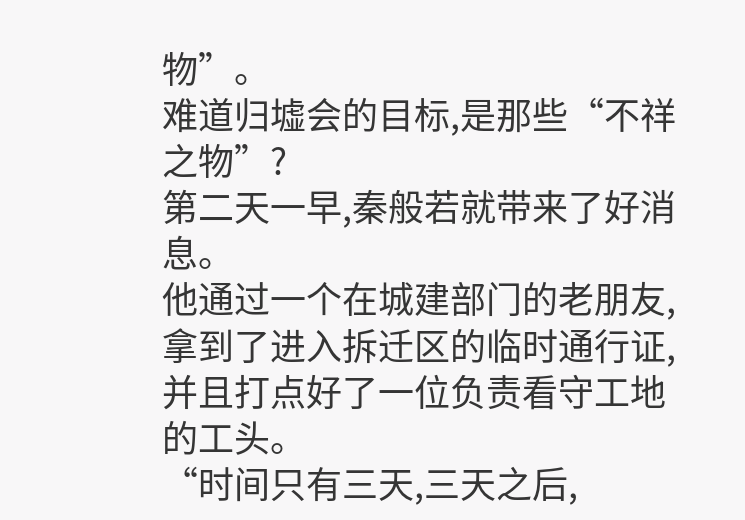物”。
难道归墟会的目标,是那些“不祥之物”?
第二天一早,秦般若就带来了好消息。
他通过一个在城建部门的老朋友,拿到了进入拆迁区的临时通行证,并且打点好了一位负责看守工地的工头。
“时间只有三天,三天之后,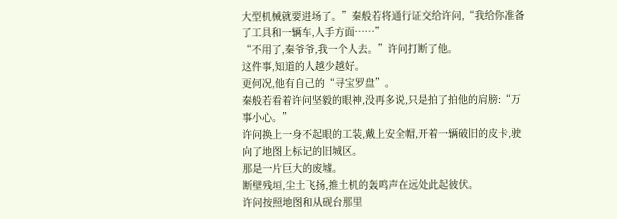大型机械就要进场了。”秦般若将通行证交给许问,“我给你准备了工具和一辆车,人手方面……”
“不用了,秦爷爷,我一个人去。”许问打断了他。
这件事,知道的人越少越好。
更何况,他有自己的“寻宝罗盘”。
秦般若看着许问坚毅的眼神,没再多说,只是拍了拍他的肩膀:“万事小心。”
许问换上一身不起眼的工装,戴上安全帽,开着一辆破旧的皮卡,驶向了地图上标记的旧城区。
那是一片巨大的废墟。
断壁残垣,尘土飞扬,推土机的轰鸣声在远处此起彼伏。
许问按照地图和从砚台那里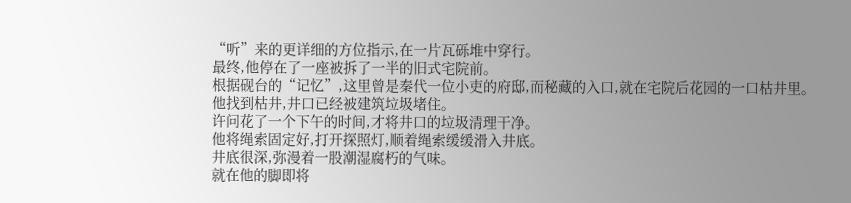“听”来的更详细的方位指示,在一片瓦砾堆中穿行。
最终,他停在了一座被拆了一半的旧式宅院前。
根据砚台的“记忆”,这里曾是秦代一位小吏的府邸,而秘藏的入口,就在宅院后花园的一口枯井里。
他找到枯井,井口已经被建筑垃圾堵住。
许问花了一个下午的时间,才将井口的垃圾清理干净。
他将绳索固定好,打开探照灯,顺着绳索缓缓滑入井底。
井底很深,弥漫着一股潮湿腐朽的气味。
就在他的脚即将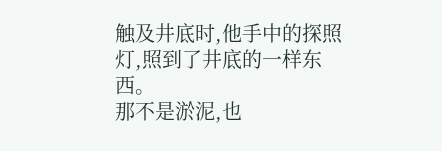触及井底时,他手中的探照灯,照到了井底的一样东西。
那不是淤泥,也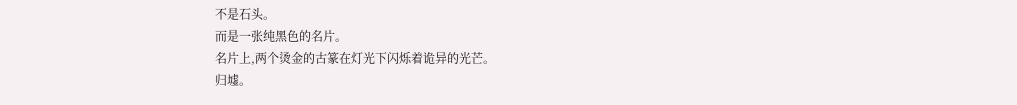不是石头。
而是一张纯黑色的名片。
名片上,两个烫金的古篆在灯光下闪烁着诡异的光芒。
归墟。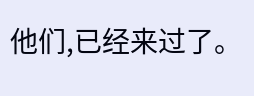他们,已经来过了。